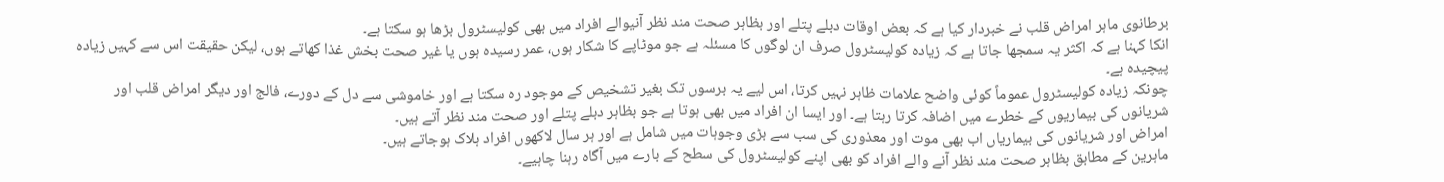برطانوی ماہر امراض قلب نے خبردار کیا ہے کہ بعض اوقات دبلے پتلے اور بظاہر صحت مند نظر آنیوالے افراد میں بھی کولیسٹرول بڑھا ہو سکتا ہے۔
انکا کہنا ہے کہ اکثر یہ سمجھا جاتا ہے کہ زیادہ کولیسٹرول صرف ان لوگوں کا مسئلہ ہے جو موٹاپے کا شکار ہوں، عمر رسیدہ ہوں یا غیر صحت بخش غذا کھاتے ہوں، لیکن حقیقت اس سے کہیں زیادہ پیچیدہ ہے۔
چونکہ زیادہ کولیسٹرول عموماً کوئی واضح علامات ظاہر نہیں کرتا، اس لیے یہ برسوں تک بغیر تشخیص کے موجود رہ سکتا ہے اور خاموشی سے دل کے دورے، فالج اور دیگر امراض قلب اور شریانوں کی بیماریوں کے خطرے میں اضافہ کرتا رہتا ہے۔ اور ایسا ان افراد میں بھی ہوتا ہے جو بظاہر دبلے پتلے اور صحت مند نظر آتے ہیں۔
امراض اور شریانوں کی بیماریاں اب بھی موت اور معذوری کی سب سے بڑی وجوہات میں شامل ہے اور ہر سال لاکھوں افراد ہلاک ہوجاتے ہیں۔
ماہرین کے مطابق بظاہر صحت مند نظر آنے والے افراد کو بھی اپنے کولیسٹرول کی سطح کے بارے میں آگاہ رہنا چاہیے۔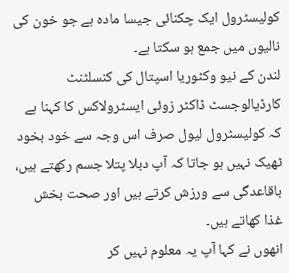کولیسٹرول ایک چکنائی جیسا مادہ ہے جو خون کی نالیوں میں جمع ہو سکتا ہے۔
لندن کے نیو وکٹوریا اسپتال کی کنسلٹنٹ کارڈیالوجسٹ ڈاکٹر زوئی ایسٹرولاکس کا کہنا ہے کہ کولیسٹرول لیول صرف اس وجہ سے خود بخود ٹھیک نہیں ہو جاتا کہ آپ دبلا پتلا جسم رکھتے ہیں، باقاعدگی سے ورزش کرتے ہیں اور صحت بخش غذا کھاتے ہیں۔
انھوں نے کہا آپ یہ معلوم نہیں کر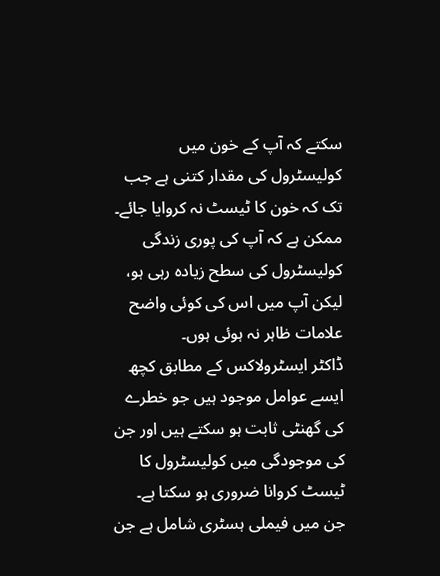سکتے کہ آپ کے خون میں کولیسٹرول کی مقدار کتنی ہے جب تک کہ خون کا ٹیسٹ نہ کروایا جائے۔ ممکن ہے کہ آپ کی پوری زندگی کولیسٹرول کی سطح زیادہ رہی ہو، لیکن آپ میں اس کی کوئی واضح علامات ظاہر نہ ہوئی ہوں۔
ڈاکٹر ایسٹرولاکس کے مطابق کچھ ایسے عوامل موجود ہیں جو خطرے کی گھنٹی ثابت ہو سکتے ہیں اور جن کی موجودگی میں کولیسٹرول کا ٹیسٹ کروانا ضروری ہو سکتا ہے۔
جن میں فیملی ہسٹری شامل ہے جن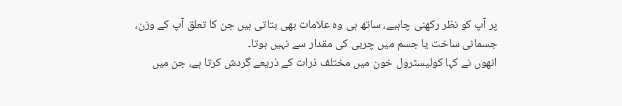پر آپ کو نظر رکھنی چاہیے، ساتھ ہی وہ علامات بھی بتاتی ہیں جن کا تعلق آپ کے وزن، جسمانی ساخت یا جسم میں چربی کی مقدار سے نہیں ہوتا۔
انھوں نے کہا کولیسٹرول خون میں مختلف ذرات کے ذریعے گردش کرتا ہے، جن میں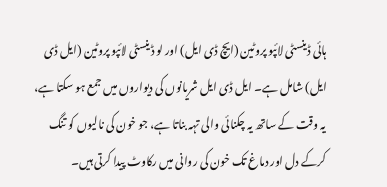ہائی ڈینسٹی لائپو پروٹین (ایچ ڈی ایل) اور لو ڈینسٹی لائپو پروٹین (ایل ڈی ایل) شامل ہے۔ ایل ڈی ایل شریانوں کی دیواروں میں جمع ہو سکتا ہے، یہ وقت کے ساتھ یہ چکنائی والی تہہ بناتا ہے، جو خون کی نالیوں کو تنگ کرکے دل اور دماغ تک خون کی روانی میں رکاوٹ پیدا کرتی ہیں۔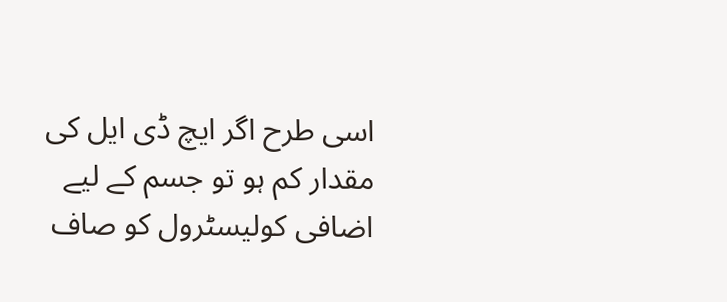اسی طرح اگر ایچ ڈی ایل کی مقدار کم ہو تو جسم کے لیے اضافی کولیسٹرول کو صاف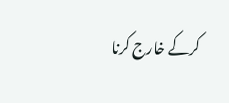کرکے خارج کرنا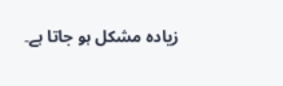زیادہ مشکل ہو جاتا ہے۔